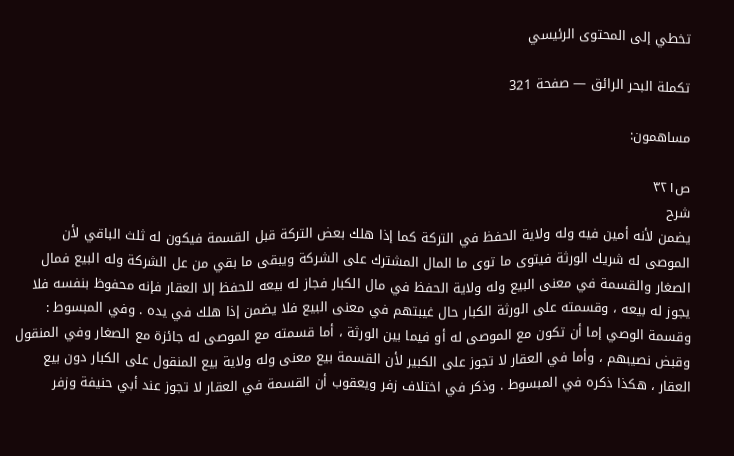تخطي إلى المحتوى الرئيسي

تكملة البحر الرائق — صفحة 321

مساهمون:

ص٣٢١
شرح
يضمن لأنه أمين فيه وله ولاية الحفظ في التركة كما إذا هلك بعض التركة قبل القسمة فيكون له ثلث الباقي لأن الموصى له شريك الورثة فيتوى ما توى ما المال المشترك على الشركة ويبقى ما بقي من عل الشركة وله البيع فمال الصغار والقسمة في معنى البيع وله ولاية الحفظ في مال الكبار فجاز له بيعه للحفظ إلا العقار فإنه محفوظ بنفسه فلا يجوز له بيعه ، وقسمته على الورثة الكبار حال غيبتهم في معنى البيع فلا يضمن إذا هلك في يده . وفي المبسوط : وقسمة الوصي إما أن تكون مع الموصى له أو فيما بين الورثة ، أما قسمته مع الموصى له جائزة مع الصغار وفي المنقول وقبض نصيبهم ، وأما في العقار لا تجوز على الكبير لأن القسمة بيع معنى وله ولاية بيع المنقول على الكبار دون بيع العقار ، هكذا ذكره في المبسوط . وذكر في اختلاف زفر ويعقوب أن القسمة في العقار لا تجوز عند أبي حنيفة وزفر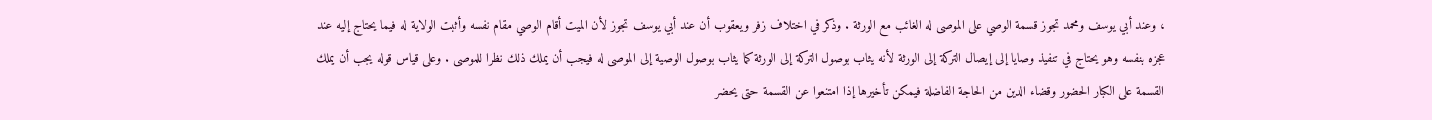، وعند أبي يوسف ومحمد تجوز قسمة الوصي على الموصى له الغائب مع الورثة . وذكر في اختلاف زفر ويعقوب أن عند أبي يوسف تجوز لأن الميت أقام الوصي مقام نفسه وأثبت الولاية له فيما يحتاج إليه عند عجزه بنفسه وهو يحتاج في تنفيذ وصايا إلى إيصال التركة إلى الورثة لأنه يثاب بوصول التركة إلى الورثة كما يثاب بوصول الوصية إلى الموصى له فيجب أن يملك ذلك نظرا للموصى . وعلى قياس قوله يجب أن يملك القسمة على الكبار الحضور وقضاء الدين من الحاجة الفاضلة فيمكن تأخيرها إذا امتنعوا عن القسمة حتى يحضر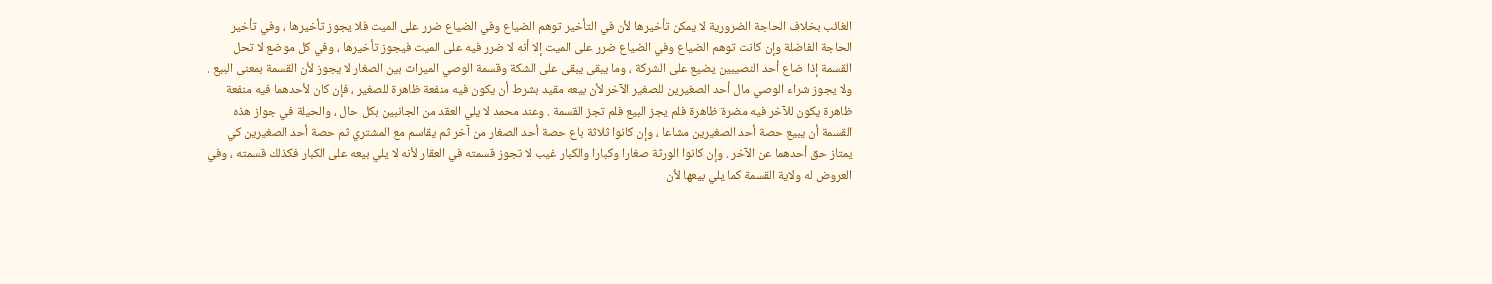الغائب بخلاف الحاجة الضرورية لا يمكن تأخيرها لأن في التأخير توهم الضياع وفي الضياع ضرر على الميت فلا يجوز تأخيرها ، وفي تأخير الحاجة الفاضلة وإن كانت توهم الضياع وفي الضياع ضرر على الميت إلا أنه لا ضرر فيه على الميت فيجوز تأخيرها ، وفي كل موضع لا تحل القسمة إذا ضاع أحد النصيبين يضيع على الشركة ، وما يبقى يبقى على الشكة وقسمة الوصي الميراث بين الصغار لا يجوز لأن القسمة بمعنى البيع . ولا يجوز شراء الوصي مال أحد الصغيرين للصغير الآخر لأن بيعه مقيد بشرط أن يكون فيه منفعة ظاهرة للصغير ، فإن كان لأحدهما فيه منفعة ظاهرة يكون للآخر فيه مضرة ظاهرة فلم يجز البيع فلم تجز القسمة . وعند محمد لا يلي العقد من الجانبين بكل حال ، والحيلة في جواز هذه القسمة أن يبيع حصة أحد الصغيرين مشاعا ، وإن كانوا ثلاثة باع حصة أحد الصغار من آخر ثم يقاسم مع المشتري ثم حصة أحد الصغيرين كي يمتاز حق أحدهما عن الآخر . وإن كانوا الورثة صغارا وكبارا والكبار غيب لا تجوز قسمته في العقار لأنه لا يلي بيعه على الكبار فكذلك قسمته ، وفي العروض له ولاية القسمة كما يلي بيعها لأن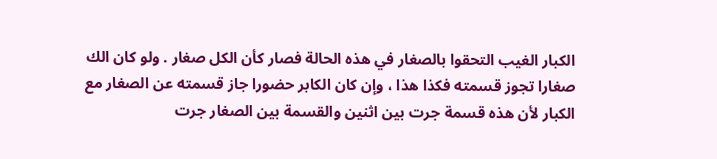الكبار الغيب التحقوا بالصغار في هذه الحالة فصار كأن الكل صغار . ولو كان الك صغارا تجوز قسمته فكذا هذا ، وإن كان الكابر حضورا جاز قسمته عن الصغار مع الكبار لأن هذه قسمة جرت بين اثنين والقسمة بين الصغار جرت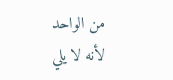من الواحد لأنه لا يلي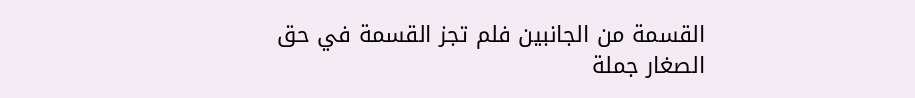القسمة من الجانبين فلم تجز القسمة في حق الصغار جملة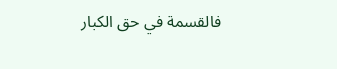فالقسمة في حق الكبار